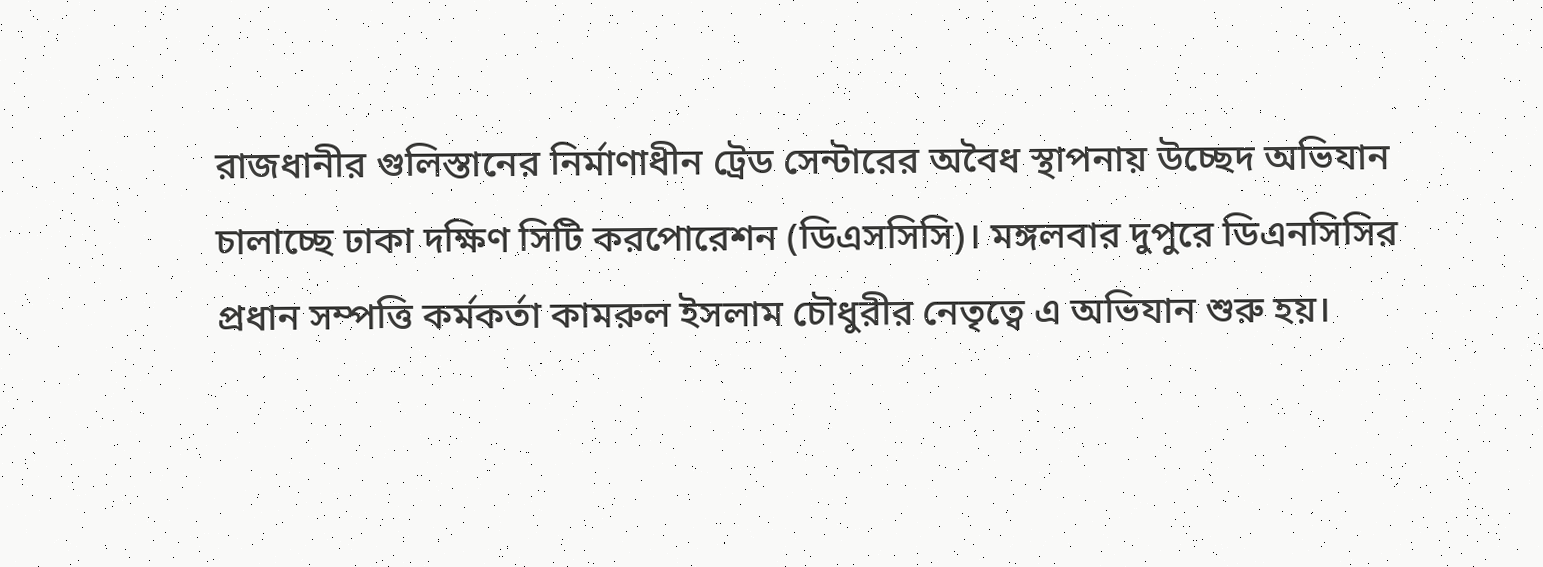রাজধানীর গুলিস্তানের নির্মাণাধীন ট্রেড সেন্টারের অবৈধ স্থাপনায় উচ্ছেদ অভিযান চালাচ্ছে ঢাকা দক্ষিণ সিটি করপোরেশন (ডিএসসিসি)। মঙ্গলবার দুপুরে ডিএনসিসির প্রধান সম্পত্তি কর্মকর্তা কামরুল ইসলাম চৌধুরীর নেতৃত্বে এ অভিযান শুরু হয়।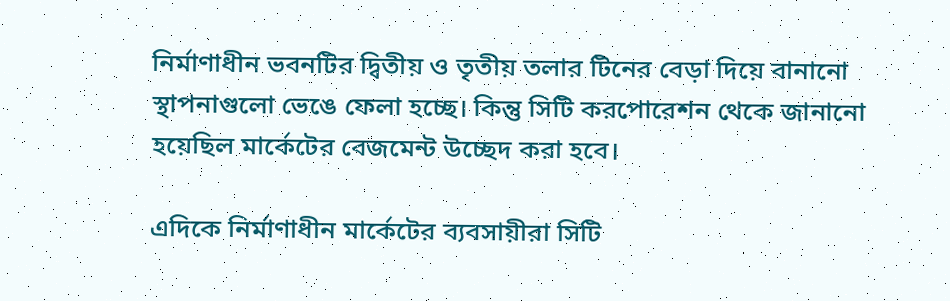নির্মাণাধীন ভবনটির দ্বিতীয় ও তৃতীয় তলার টিনের বেড়া দিয়ে বানানো স্থাপনাগুলো ভেঙে ফেলা হচ্ছে। কিন্তু সিটি করপোরেশন থেকে জানানো হয়েছিল মার্কেটের বেজমেন্ট উচ্ছেদ করা হবে।

এদিকে নির্মাণাধীন মার্কেটের ব্যবসায়ীরা সিটি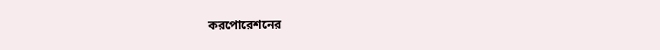করপোরেশনের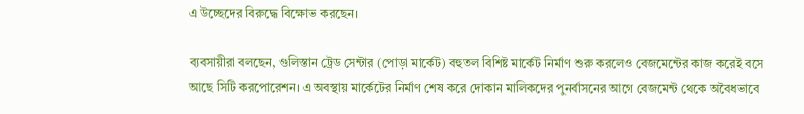এ উচ্ছেদের বিরুদ্ধে বিক্ষোভ করছেন।

ব্যবসায়ীরা বলছেন, গুলিস্তান ট্রেড সেন্টার (পোড়া মার্কেট) বহুতল বিশিষ্ট মার্কেট নির্মাণ শুরু করলেও বেজমেন্টের কাজ করেই বসে আছে সিটি করপোরেশন। এ অবস্থায় মার্কেটের নির্মাণ শেষ করে দোকান মালিকদের পুনর্বাসনের আগে বেজমেন্ট থেকে অবৈধভাবে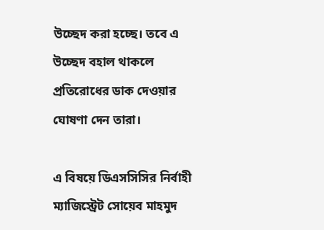উচ্ছেদ করা হচ্ছে। তবে এ উচ্ছেদ বহাল থাকলে প্রতিরোধের ডাক দেওয়ার ঘোষণা দেন তারা।

এ বিষয়ে ডিএসসিসির নির্বাহী ম্যাজিস্ট্রেট সোয়েব মাহমুদ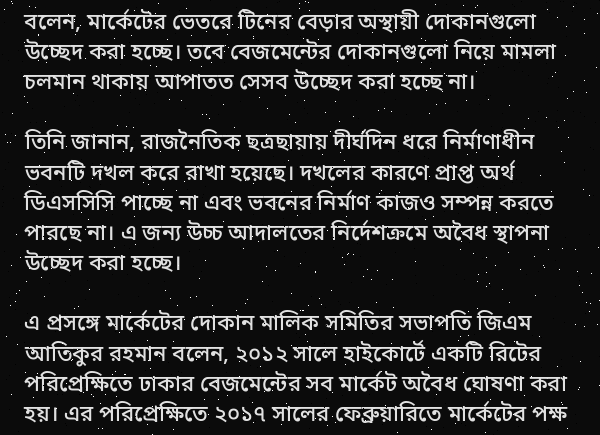বলেন, মার্কেটের ভেতরে টিনের বেড়ার অস্থায়ী দোকানগুলো উচ্ছেদ করা হচ্ছে। তবে বেজমেন্টের দোকানগুলো নিয়ে মামলা চলমান থাকায় আপাতত সেসব উচ্ছেদ করা হচ্ছে না।

তিনি জানান, রাজনৈতিক ছত্রছায়ায় দীর্ঘদিন ধরে নির্মাণাধীন ভবনটি দখল করে রাখা হয়েছে। দখলের কারণে প্রাপ্ত অর্থ ডিএসসিসি পাচ্ছে না এবং ভবনের নির্মাণ কাজও সম্পন্ন করতে পারছে না। এ জন্য উচ্চ আদালতের নির্দেশক্রমে অবৈধ স্থাপনা উচ্ছেদ করা হচ্ছে।

এ প্রসঙ্গে মার্কেটের দোকান মালিক সমিতির সভাপতি জিএম আতিকুর রহমান বলেন, ২০১২ সালে হাইকোর্টে একটি রিটের পরিপ্রেক্ষিতে ঢাকার বেজমেন্টের সব মার্কেট অবৈধ ঘোষণা করা হয়। এর পরিপ্রেক্ষিতে ২০১৭ সালের ফেব্রুয়ারিতে মার্কেটের পক্ষ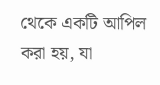থেকে একটি আপিল করা হয়, যা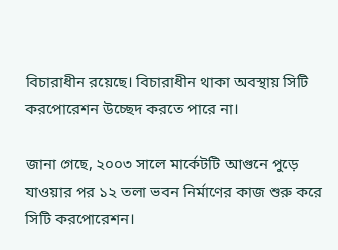বিচারাধীন রয়েছে। বিচারাধীন থাকা অবস্থায় সিটি করপোরেশন উচ্ছেদ করতে পারে না।

জানা গেছে, ২০০৩ সালে মার্কেটটি আগুনে পুড়ে যাওয়ার পর ১২ তলা ভবন নির্মাণের কাজ শুরু করে সিটি করপোরেশন।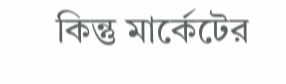কিন্তু মার্কেটের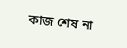কাজ শেষ না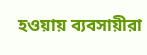হওয়ায় ব্যবসায়ীরা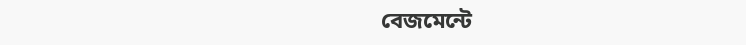বেজমেন্টে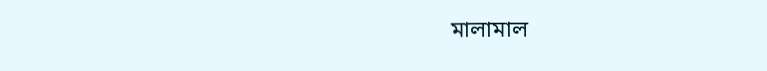মালামাল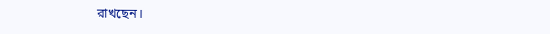রাখছেন।